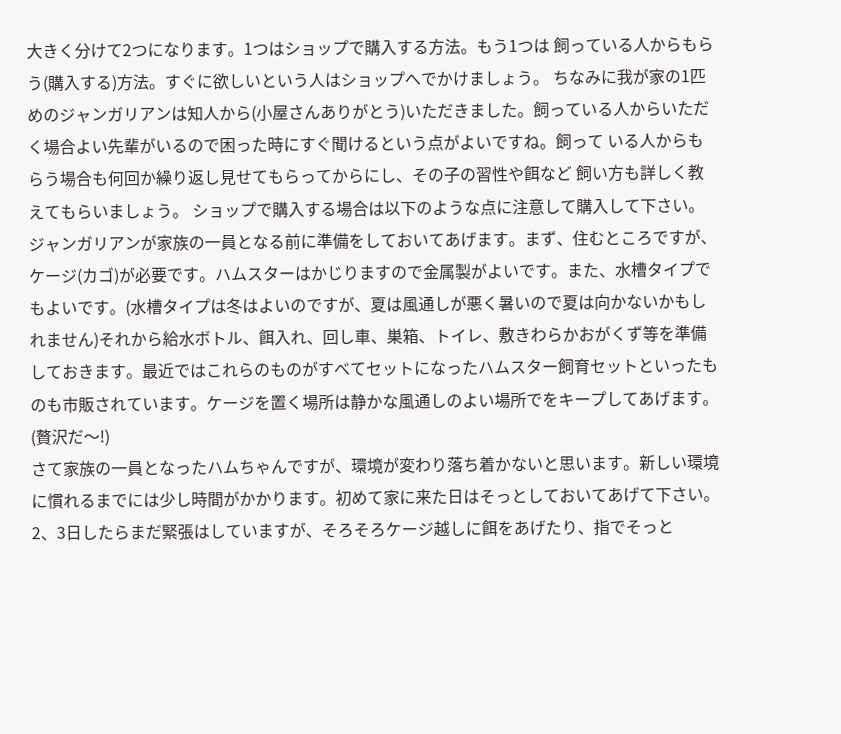大きく分けて2つになります。1つはショップで購入する方法。もう1つは 飼っている人からもらう(購入する)方法。すぐに欲しいという人はショップへでかけましょう。 ちなみに我が家の1匹めのジャンガリアンは知人から(小屋さんありがとう)いただきました。飼っている人からいただく場合よい先輩がいるので困った時にすぐ聞けるという点がよいですね。飼って いる人からもらう場合も何回か繰り返し見せてもらってからにし、その子の習性や餌など 飼い方も詳しく教えてもらいましょう。 ショップで購入する場合は以下のような点に注意して購入して下さい。
ジャンガリアンが家族の一員となる前に準備をしておいてあげます。まず、住むところですが、ケージ(カゴ)が必要です。ハムスターはかじりますので金属製がよいです。また、水槽タイプでもよいです。(水槽タイプは冬はよいのですが、夏は風通しが悪く暑いので夏は向かないかもしれません)それから給水ボトル、餌入れ、回し車、巣箱、トイレ、敷きわらかおがくず等を準備しておきます。最近ではこれらのものがすべてセットになったハムスター飼育セットといったものも市販されています。ケージを置く場所は静かな風通しのよい場所でをキープしてあげます。(贅沢だ〜!)
さて家族の一員となったハムちゃんですが、環境が変わり落ち着かないと思います。新しい環境に慣れるまでには少し時間がかかります。初めて家に来た日はそっとしておいてあげて下さい。
2、3日したらまだ緊張はしていますが、そろそろケージ越しに餌をあげたり、指でそっと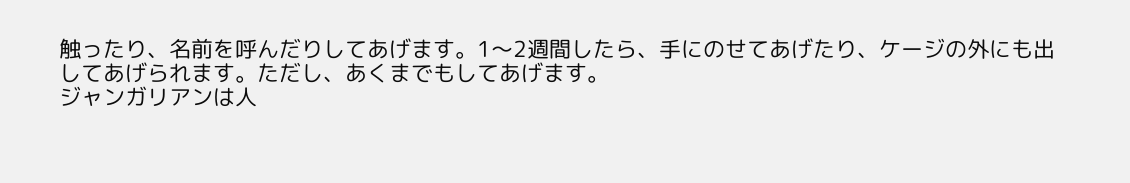触ったり、名前を呼んだりしてあげます。1〜2週間したら、手にのせてあげたり、ケージの外にも出してあげられます。ただし、あくまでもしてあげます。
ジャンガリアンは人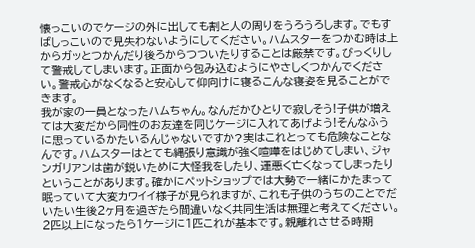懐っこいのでケージの外に出しても割と人の周りをうろうろします。でもすばしっこいので見失わないようにしてください。ハムスターをつかむ時は上からガッとつかんだり後ろからつついたりすることは厳禁です。びっくりして警戒してしまいます。正面から包み込むようにやさしくつかんでください。警戒心がなくなると安心して仰向けに寝るこんな寝姿を見ることができます。
我が家の一員となったハムちゃん。なんだかひとりで寂しそう!子供が増えては大変だから同性のお友達を同じケージに入れてあげよう!そんなふうに思っているかたいるんじゃないですか?実はこれとっても危険なことなんです。ハムスターはとても縄張り意識が強く喧嘩をはじめてしまい、ジャンガリアンは歯が鋭いために大怪我をしたり、運悪く亡くなってしまったりということがあります。確かにペットショップでは大勢で一緒にかたまって眠っていて大変カワイイ様子が見られますが、これも子供のうちのことでだいたい生後2ヶ月を過ぎたら間違いなく共同生活は無理と考えてください。2匹以上になったら1ケージに1匹これが基本です。親離れさせる時期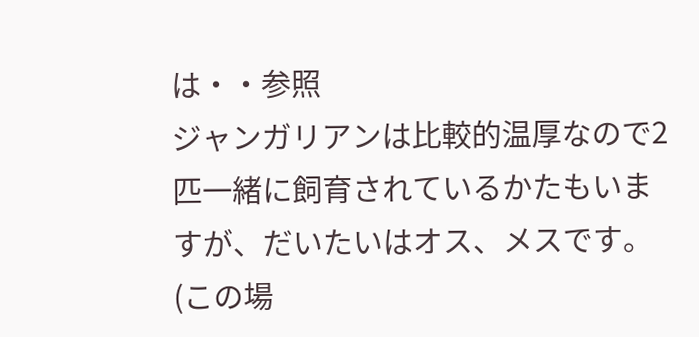は・・参照
ジャンガリアンは比較的温厚なので2匹一緒に飼育されているかたもいますが、だいたいはオス、メスです。(この場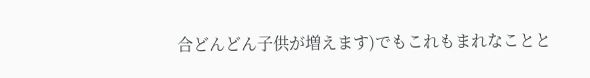合どんどん子供が増えます)でもこれもまれなことと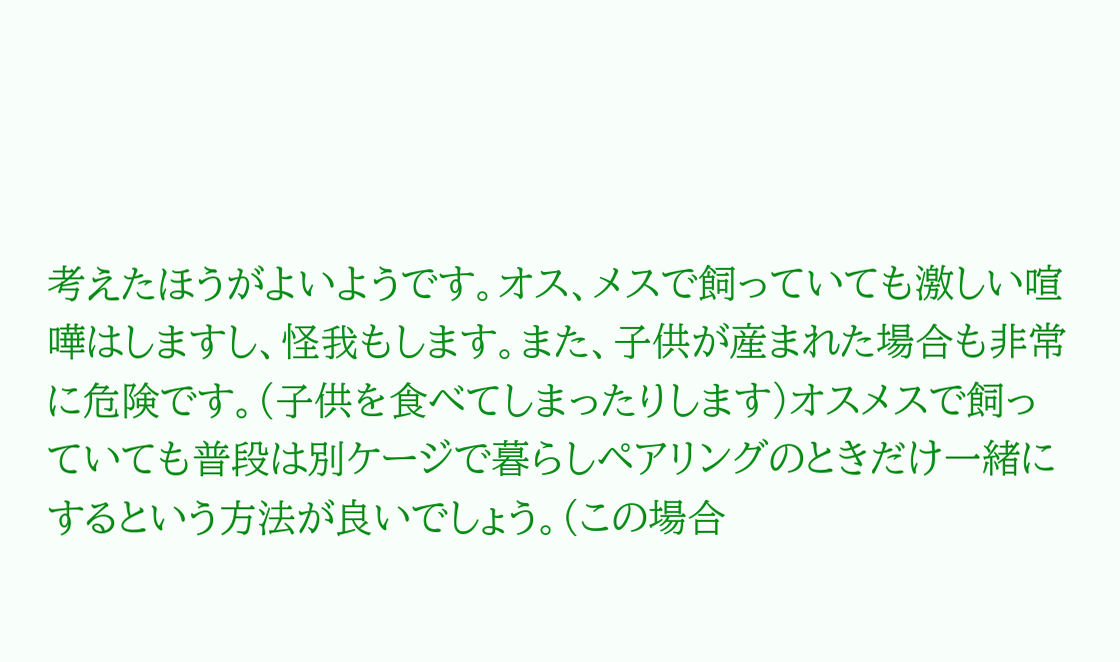考えたほうがよいようです。オス、メスで飼っていても激しい喧嘩はしますし、怪我もします。また、子供が産まれた場合も非常に危険です。(子供を食べてしまったりします)オスメスで飼っていても普段は別ケージで暮らしペアリングのときだけ一緒にするという方法が良いでしょう。(この場合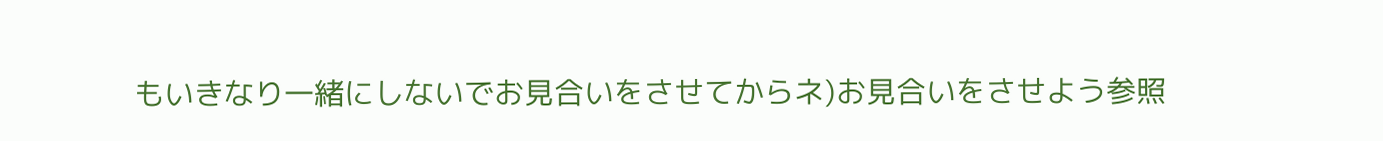もいきなり一緒にしないでお見合いをさせてからネ)お見合いをさせよう参照